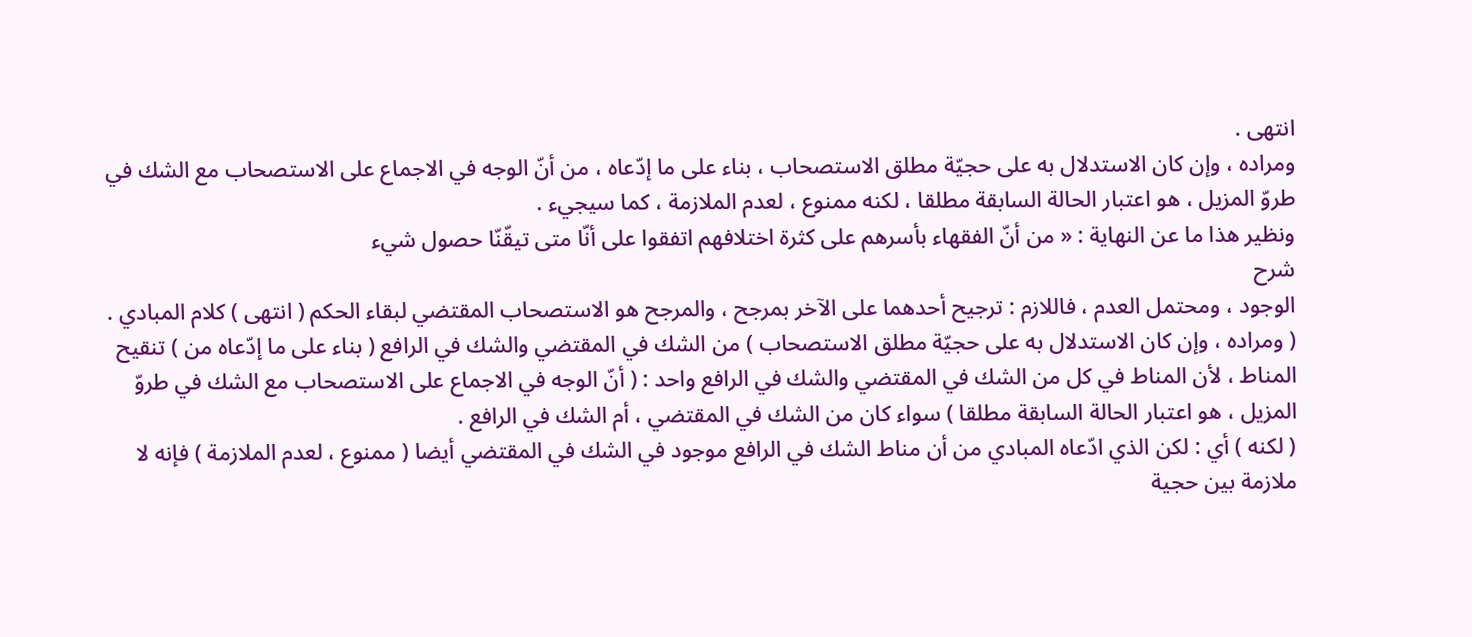انتهى .
ومراده ، وإن كان الاستدلال به على حجيّة مطلق الاستصحاب ، بناء على ما إدّعاه ، من أنّ الوجه في الاجماع على الاستصحاب مع الشك في طروّ المزيل ، هو اعتبار الحالة السابقة مطلقا ، لكنه ممنوع ، لعدم الملازمة ، كما سيجيء .
ونظير هذا ما عن النهاية : « من أنّ الفقهاء بأسرهم على كثرة اختلافهم اتفقوا على أنّا متى تيقّنّا حصول شيء
شرح
الوجود ، ومحتمل العدم ، فاللازم : ترجيح أحدهما على الآخر بمرجح ، والمرجح هو الاستصحاب المقتضي لبقاء الحكم ( انتهى ) كلام المبادي .
( ومراده ، وإن كان الاستدلال به على حجيّة مطلق الاستصحاب ) من الشك في المقتضي والشك في الرافع ( بناء على ما إدّعاه من ) تنقيح المناط ، لأن المناط في كل من الشك في المقتضي والشك في الرافع واحد : ( أنّ الوجه في الاجماع على الاستصحاب مع الشك في طروّ المزيل ، هو اعتبار الحالة السابقة مطلقا ) سواء كان من الشك في المقتضي ، أم الشك في الرافع .
( لكنه ) أي : لكن الذي ادّعاه المبادي من أن مناط الشك في الرافع موجود في الشك في المقتضي أيضا ( ممنوع ، لعدم الملازمة ) فإنه لا ملازمة بين حجية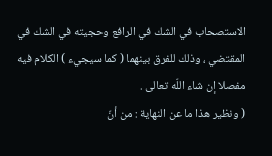الاستصحاب في الشك في الرافع وحجيته في الشك في المقتضي ، وذلك للفرق بينهما ( كما سيجيء ) الكلام فيه مفصلا إن شاء اللّه تعالى .
( ونظير هذا ما عن النهاية : من أنّ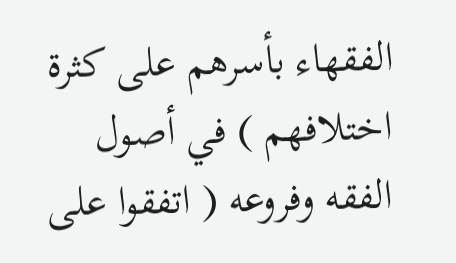الفقهاء بأسرهم على كثرة اختلافهم ) في أصول الفقه وفروعه ( اتفقوا على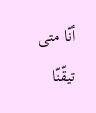أنّا متى تيقّنّا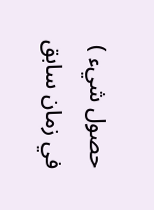حصول شيء ) في زمان سابق